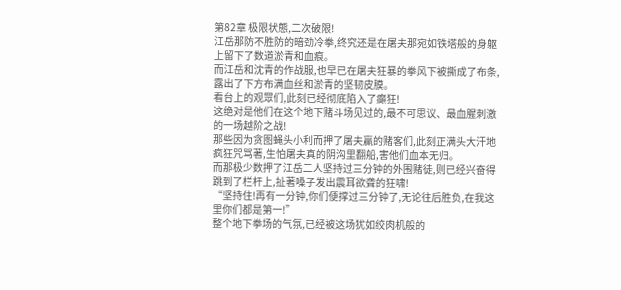第82章 极限状態,二次破限!
江岳那防不胜防的暗劲冷拳,终究还是在屠夫那宛如铁塔般的身躯上留下了数道淤青和血痕。
而江岳和沈青的作战服,也早已在屠夫狂暴的拳风下被撕成了布条,露出了下方布满血丝和淤青的坚韧皮膜。
看台上的观眾们,此刻已经彻底陷入了癲狂!
这绝对是他们在这个地下赌斗场见过的,最不可思议、最血腥刺激的一场越阶之战!
那些因为贪图蝇头小利而押了屠夫贏的赌客们,此刻正满头大汗地疯狂咒骂著,生怕屠夫真的阴沟里翻船,害他们血本无归。
而那极少数押了江岳二人坚持过三分钟的外围赌徒,则已经兴奋得跳到了栏杆上,扯著嗓子发出震耳欲聋的狂啸!
“坚持住!再有一分钟,你们便撑过三分钟了,无论往后胜负,在我这里你们都是第一!”
整个地下拳场的气氛,已经被这场犹如绞肉机般的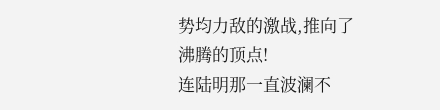势均力敌的激战,推向了沸腾的顶点!
连陆明那一直波澜不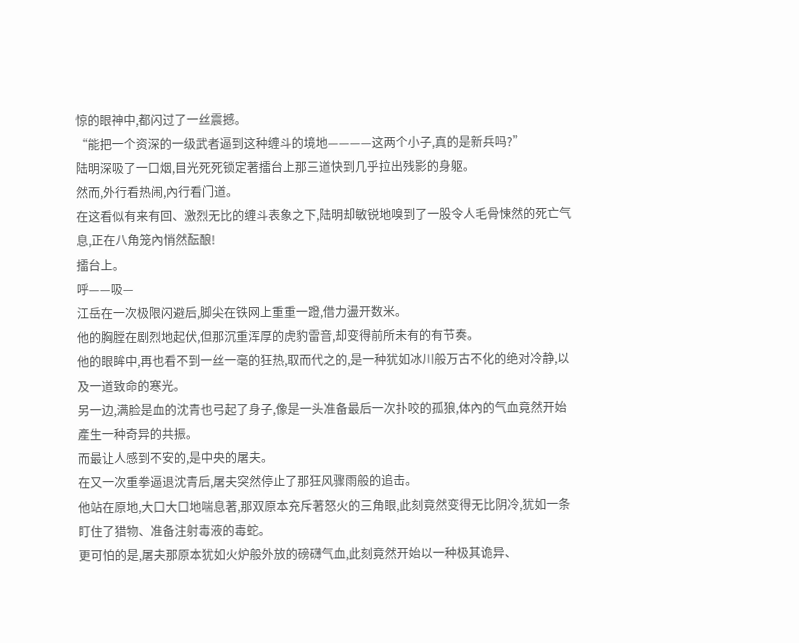惊的眼神中,都闪过了一丝震撼。
“能把一个资深的一级武者逼到这种缠斗的境地————这两个小子,真的是新兵吗?”
陆明深吸了一口烟,目光死死锁定著擂台上那三道快到几乎拉出残影的身躯。
然而,外行看热闹,內行看门道。
在这看似有来有回、激烈无比的缠斗表象之下,陆明却敏锐地嗅到了一股令人毛骨悚然的死亡气息,正在八角笼內悄然酝酿!
擂台上。
呼——吸—
江岳在一次极限闪避后,脚尖在铁网上重重一蹬,借力盪开数米。
他的胸膛在剧烈地起伏,但那沉重浑厚的虎豹雷音,却变得前所未有的有节奏。
他的眼眸中,再也看不到一丝一毫的狂热,取而代之的,是一种犹如冰川般万古不化的绝对冷静,以及一道致命的寒光。
另一边,满脸是血的沈青也弓起了身子,像是一头准备最后一次扑咬的孤狼,体內的气血竟然开始產生一种奇异的共振。
而最让人感到不安的,是中央的屠夫。
在又一次重拳逼退沈青后,屠夫突然停止了那狂风骤雨般的追击。
他站在原地,大口大口地喘息著,那双原本充斥著怒火的三角眼,此刻竟然变得无比阴冷,犹如一条盯住了猎物、准备注射毒液的毒蛇。
更可怕的是,屠夫那原本犹如火炉般外放的磅礴气血,此刻竟然开始以一种极其诡异、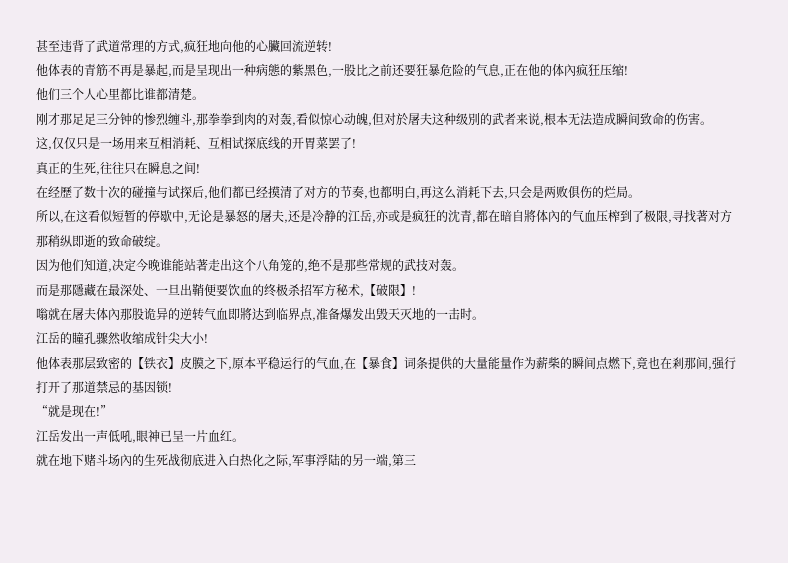甚至违背了武道常理的方式,疯狂地向他的心臟回流逆转!
他体表的青筋不再是暴起,而是呈现出一种病態的紫黑色,一股比之前还要狂暴危险的气息,正在他的体內疯狂压缩!
他们三个人心里都比谁都清楚。
刚才那足足三分钟的惨烈缠斗,那拳拳到肉的对轰,看似惊心动魄,但对於屠夫这种级別的武者来说,根本无法造成瞬间致命的伤害。
这,仅仅只是一场用来互相消耗、互相试探底线的开胃菜罢了!
真正的生死,往往只在瞬息之间!
在经歷了数十次的碰撞与试探后,他们都已经摸清了对方的节奏,也都明白,再这么消耗下去,只会是两败俱伤的烂局。
所以,在这看似短暂的停歇中,无论是暴怒的屠夫,还是冷静的江岳,亦或是疯狂的沈青,都在暗自將体內的气血压榨到了极限,寻找著对方那稍纵即逝的致命破绽。
因为他们知道,决定今晚谁能站著走出这个八角笼的,绝不是那些常规的武技对轰。
而是那隱藏在最深处、一旦出鞘便要饮血的终极杀招军方秘术,【破限】!
嗡就在屠夫体內那股诡异的逆转气血即將达到临界点,准备爆发出毁天灭地的一击时。
江岳的瞳孔骤然收缩成针尖大小!
他体表那层致密的【铁衣】皮膜之下,原本平稳运行的气血,在【暴食】词条提供的大量能量作为薪柴的瞬间点燃下,竟也在剎那间,强行打开了那道禁忌的基因锁!
“就是现在!”
江岳发出一声低吼,眼神已呈一片血红。
就在地下赌斗场內的生死战彻底进入白热化之际,军事浮陆的另一端,第三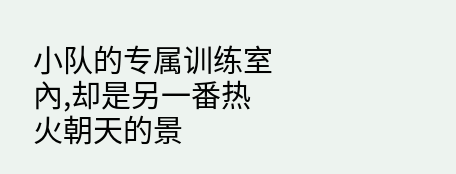小队的专属训练室內,却是另一番热火朝天的景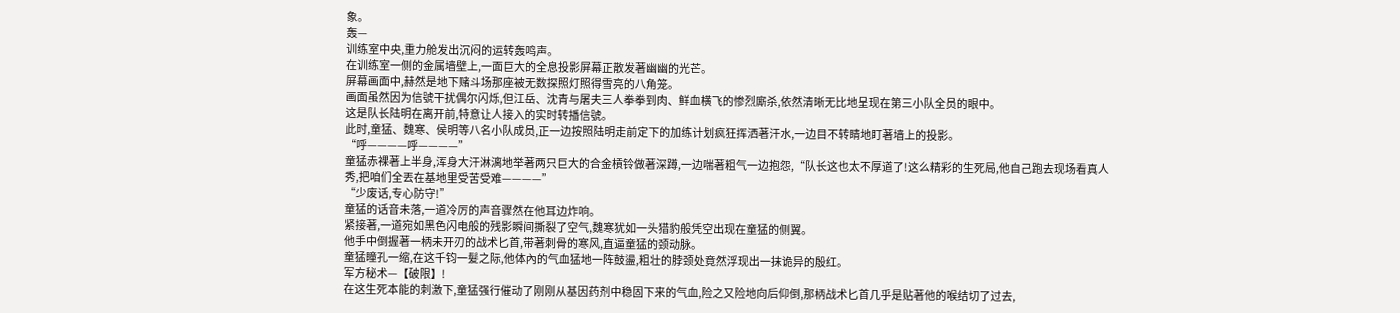象。
轰—
训练室中央,重力舱发出沉闷的运转轰鸣声。
在训练室一侧的金属墙壁上,一面巨大的全息投影屏幕正散发著幽幽的光芒。
屏幕画面中,赫然是地下赌斗场那座被无数探照灯照得雪亮的八角笼。
画面虽然因为信號干扰偶尔闪烁,但江岳、沈青与屠夫三人拳拳到肉、鲜血横飞的惨烈廝杀,依然清晰无比地呈现在第三小队全员的眼中。
这是队长陆明在离开前,特意让人接入的实时转播信號。
此时,童猛、魏寒、侯明等八名小队成员,正一边按照陆明走前定下的加练计划疯狂挥洒著汗水,一边目不转睛地盯著墙上的投影。
“呼————呼————”
童猛赤裸著上半身,浑身大汗淋漓地举著两只巨大的合金槓铃做著深蹲,一边喘著粗气一边抱怨,“队长这也太不厚道了!这么精彩的生死局,他自己跑去现场看真人秀,把咱们全丟在基地里受苦受难————”
“少废话,专心防守!”
童猛的话音未落,一道冷厉的声音骤然在他耳边炸响。
紧接著,一道宛如黑色闪电般的残影瞬间撕裂了空气,魏寒犹如一头猎豹般凭空出现在童猛的侧翼。
他手中倒握著一柄未开刃的战术匕首,带著刺骨的寒风,直逼童猛的颈动脉。
童猛瞳孔一缩,在这千钧一髮之际,他体內的气血猛地一阵鼓盪,粗壮的脖颈处竟然浮现出一抹诡异的殷红。
军方秘术—【破限】!
在这生死本能的刺激下,童猛强行催动了刚刚从基因药剂中稳固下来的气血,险之又险地向后仰倒,那柄战术匕首几乎是贴著他的喉结切了过去,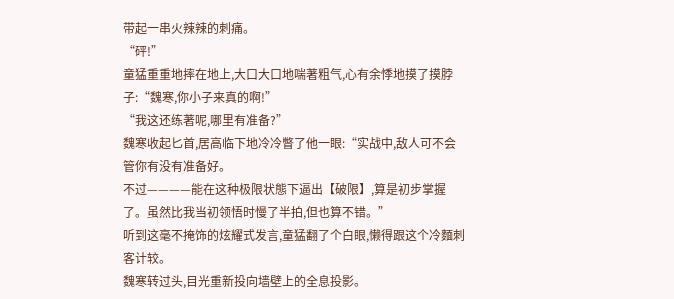带起一串火辣辣的刺痛。
“砰!”
童猛重重地摔在地上,大口大口地喘著粗气,心有余悸地摸了摸脖子:“魏寒,你小子来真的啊!”
“我这还练著呢,哪里有准备?”
魏寒收起匕首,居高临下地冷冷瞥了他一眼:“实战中,敌人可不会管你有没有准备好。
不过————能在这种极限状態下逼出【破限】,算是初步掌握了。虽然比我当初领悟时慢了半拍,但也算不错。”
听到这毫不掩饰的炫耀式发言,童猛翻了个白眼,懒得跟这个冷麵刺客计较。
魏寒转过头,目光重新投向墙壁上的全息投影。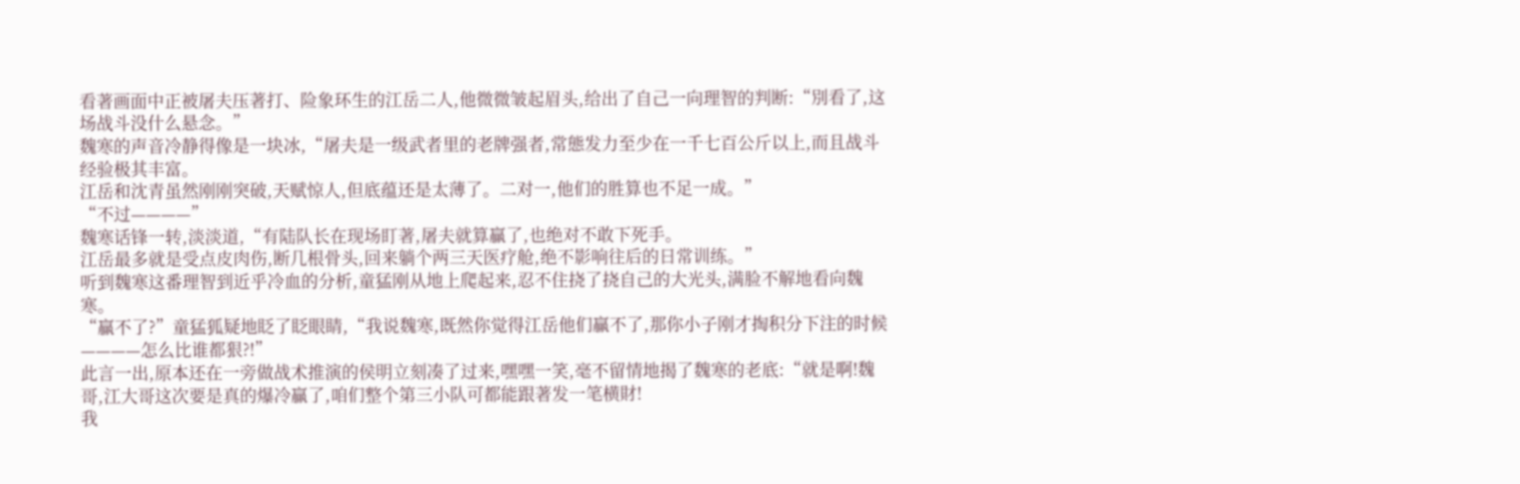看著画面中正被屠夫压著打、险象环生的江岳二人,他微微皱起眉头,给出了自己一向理智的判断:“別看了,这场战斗没什么悬念。”
魏寒的声音冷静得像是一块冰,“屠夫是一级武者里的老牌强者,常態发力至少在一千七百公斤以上,而且战斗经验极其丰富。
江岳和沈青虽然刚刚突破,天赋惊人,但底蕴还是太薄了。二对一,他们的胜算也不足一成。”
“不过————”
魏寒话锋一转,淡淡道,“有陆队长在现场盯著,屠夫就算贏了,也绝对不敢下死手。
江岳最多就是受点皮肉伤,断几根骨头,回来躺个两三天医疗舱,绝不影响往后的日常训练。”
听到魏寒这番理智到近乎冷血的分析,童猛刚从地上爬起来,忍不住挠了挠自己的大光头,满脸不解地看向魏寒。
“贏不了?”童猛狐疑地眨了眨眼睛,“我说魏寒,既然你觉得江岳他们贏不了,那你小子刚才掏积分下注的时候————怎么比谁都狠?!”
此言一出,原本还在一旁做战术推演的侯明立刻凑了过来,嘿嘿一笑,毫不留情地揭了魏寒的老底:“就是啊!魏哥,江大哥这次要是真的爆冷贏了,咱们整个第三小队可都能跟著发一笔横財!
我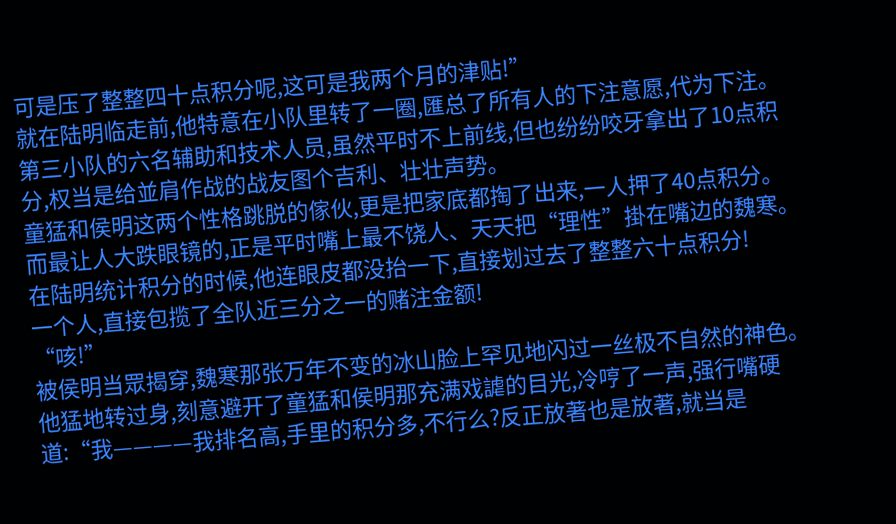可是压了整整四十点积分呢,这可是我两个月的津贴!”
就在陆明临走前,他特意在小队里转了一圈,匯总了所有人的下注意愿,代为下注。
第三小队的六名辅助和技术人员,虽然平时不上前线,但也纷纷咬牙拿出了10点积分,权当是给並肩作战的战友图个吉利、壮壮声势。
童猛和侯明这两个性格跳脱的傢伙,更是把家底都掏了出来,一人押了40点积分。
而最让人大跌眼镜的,正是平时嘴上最不饶人、天天把“理性”掛在嘴边的魏寒。
在陆明统计积分的时候,他连眼皮都没抬一下,直接划过去了整整六十点积分!
一个人,直接包揽了全队近三分之一的赌注金额!
“咳!”
被侯明当眾揭穿,魏寒那张万年不变的冰山脸上罕见地闪过一丝极不自然的神色。
他猛地转过身,刻意避开了童猛和侯明那充满戏謔的目光,冷哼了一声,强行嘴硬道:“我————我排名高,手里的积分多,不行么?反正放著也是放著,就当是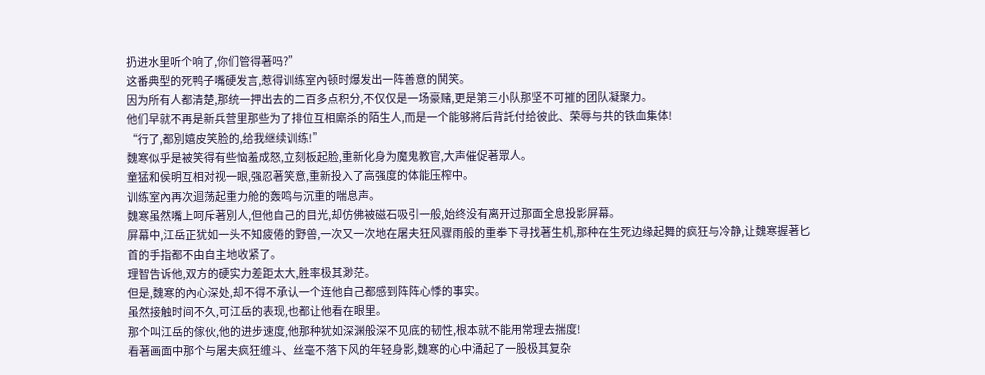扔进水里听个响了,你们管得著吗?”
这番典型的死鸭子嘴硬发言,惹得训练室內顿时爆发出一阵善意的鬨笑。
因为所有人都清楚,那统一押出去的二百多点积分,不仅仅是一场豪赌,更是第三小队那坚不可摧的团队凝聚力。
他们早就不再是新兵营里那些为了排位互相廝杀的陌生人,而是一个能够將后背託付给彼此、荣辱与共的铁血集体!
“行了,都別嬉皮笑脸的,给我继续训练!”
魏寒似乎是被笑得有些恼羞成怒,立刻板起脸,重新化身为魔鬼教官,大声催促著眾人。
童猛和侯明互相对视一眼,强忍著笑意,重新投入了高强度的体能压榨中。
训练室內再次迴荡起重力舱的轰鸣与沉重的喘息声。
魏寒虽然嘴上呵斥著別人,但他自己的目光,却仿佛被磁石吸引一般,始终没有离开过那面全息投影屏幕。
屏幕中,江岳正犹如一头不知疲倦的野兽,一次又一次地在屠夫狂风骤雨般的重拳下寻找著生机,那种在生死边缘起舞的疯狂与冷静,让魏寒握著匕首的手指都不由自主地收紧了。
理智告诉他,双方的硬实力差距太大,胜率极其渺茫。
但是,魏寒的內心深处,却不得不承认一个连他自己都感到阵阵心悸的事实。
虽然接触时间不久,可江岳的表现,也都让他看在眼里。
那个叫江岳的傢伙,他的进步速度,他那种犹如深渊般深不见底的韧性,根本就不能用常理去揣度!
看著画面中那个与屠夫疯狂缠斗、丝毫不落下风的年轻身影,魏寒的心中涌起了一股极其复杂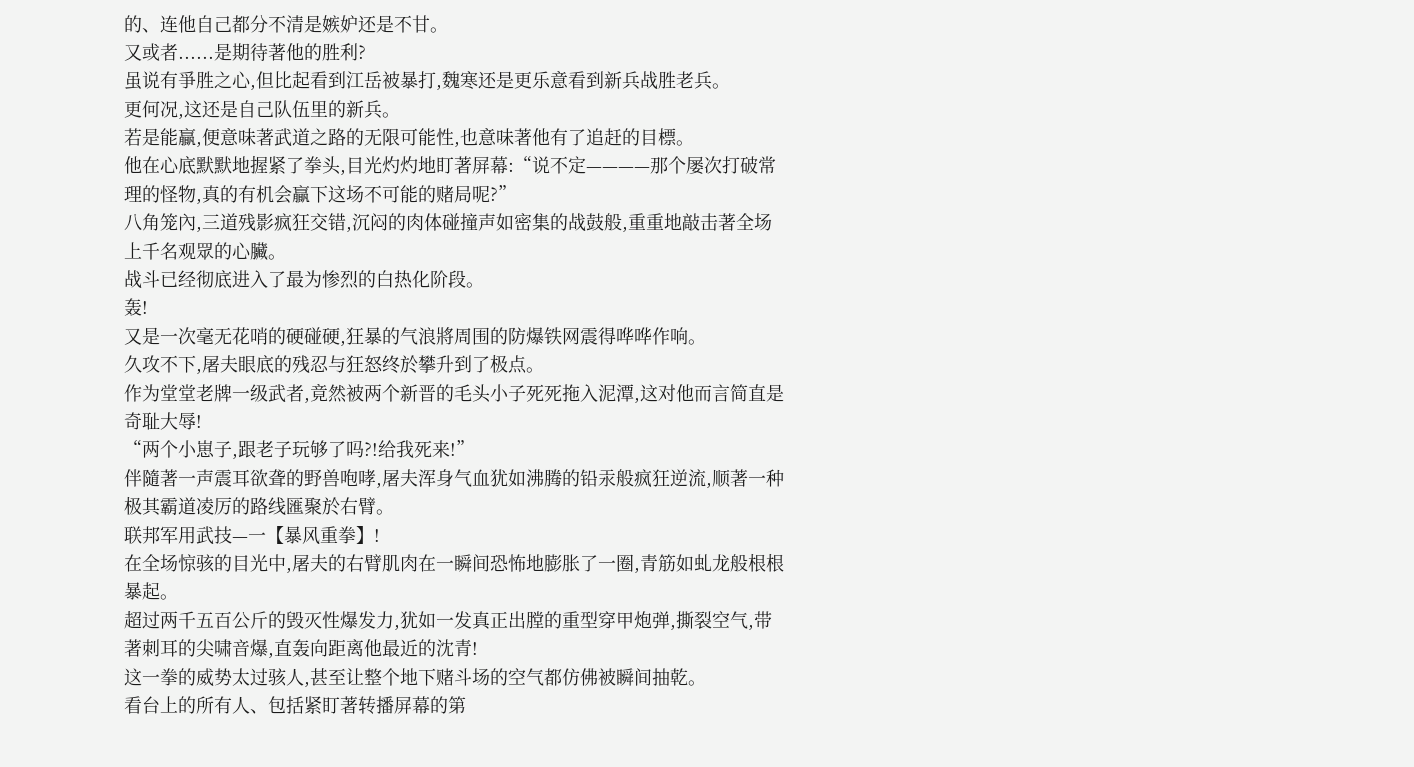的、连他自己都分不清是嫉妒还是不甘。
又或者......是期待著他的胜利?
虽说有爭胜之心,但比起看到江岳被暴打,魏寒还是更乐意看到新兵战胜老兵。
更何况,这还是自己队伍里的新兵。
若是能贏,便意味著武道之路的无限可能性,也意味著他有了追赶的目標。
他在心底默默地握紧了拳头,目光灼灼地盯著屏幕:“说不定————那个屡次打破常理的怪物,真的有机会贏下这场不可能的赌局呢?”
八角笼內,三道残影疯狂交错,沉闷的肉体碰撞声如密集的战鼓般,重重地敲击著全场上千名观眾的心臟。
战斗已经彻底进入了最为惨烈的白热化阶段。
轰!
又是一次毫无花哨的硬碰硬,狂暴的气浪將周围的防爆铁网震得哗哗作响。
久攻不下,屠夫眼底的残忍与狂怒终於攀升到了极点。
作为堂堂老牌一级武者,竟然被两个新晋的毛头小子死死拖入泥潭,这对他而言简直是奇耻大辱!
“两个小崽子,跟老子玩够了吗?!给我死来!”
伴隨著一声震耳欲聋的野兽咆哮,屠夫浑身气血犹如沸腾的铅汞般疯狂逆流,顺著一种极其霸道凌厉的路线匯聚於右臂。
联邦军用武技—一【暴风重拳】!
在全场惊骇的目光中,屠夫的右臂肌肉在一瞬间恐怖地膨胀了一圈,青筋如虬龙般根根暴起。
超过两千五百公斤的毁灭性爆发力,犹如一发真正出膛的重型穿甲炮弹,撕裂空气,带著刺耳的尖啸音爆,直轰向距离他最近的沈青!
这一拳的威势太过骇人,甚至让整个地下赌斗场的空气都仿佛被瞬间抽乾。
看台上的所有人、包括紧盯著转播屏幕的第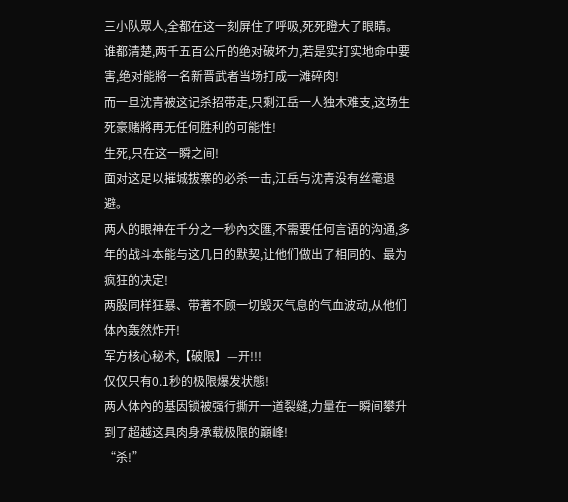三小队眾人,全都在这一刻屏住了呼吸,死死瞪大了眼睛。
谁都清楚,两千五百公斤的绝对破坏力,若是实打实地命中要害,绝对能將一名新晋武者当场打成一滩碎肉!
而一旦沈青被这记杀招带走,只剩江岳一人独木难支,这场生死豪赌將再无任何胜利的可能性!
生死,只在这一瞬之间!
面对这足以摧城拔寨的必杀一击,江岳与沈青没有丝毫退避。
两人的眼神在千分之一秒內交匯,不需要任何言语的沟通,多年的战斗本能与这几日的默契,让他们做出了相同的、最为疯狂的决定!
两股同样狂暴、带著不顾一切毁灭气息的气血波动,从他们体內轰然炸开!
军方核心秘术,【破限】—开!!!
仅仅只有0.1秒的极限爆发状態!
两人体內的基因锁被强行撕开一道裂缝,力量在一瞬间攀升到了超越这具肉身承载极限的巔峰!
“杀!”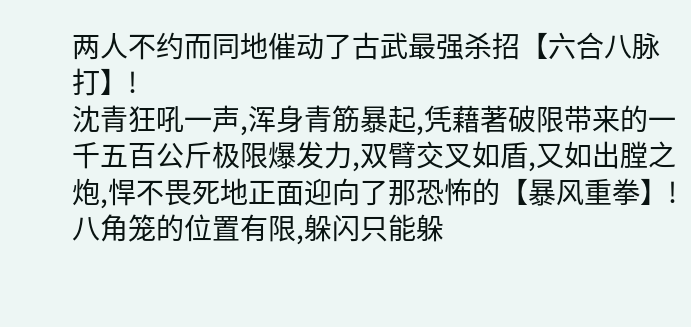两人不约而同地催动了古武最强杀招【六合八脉打】!
沈青狂吼一声,浑身青筋暴起,凭藉著破限带来的一千五百公斤极限爆发力,双臂交叉如盾,又如出膛之炮,悍不畏死地正面迎向了那恐怖的【暴风重拳】!
八角笼的位置有限,躲闪只能躲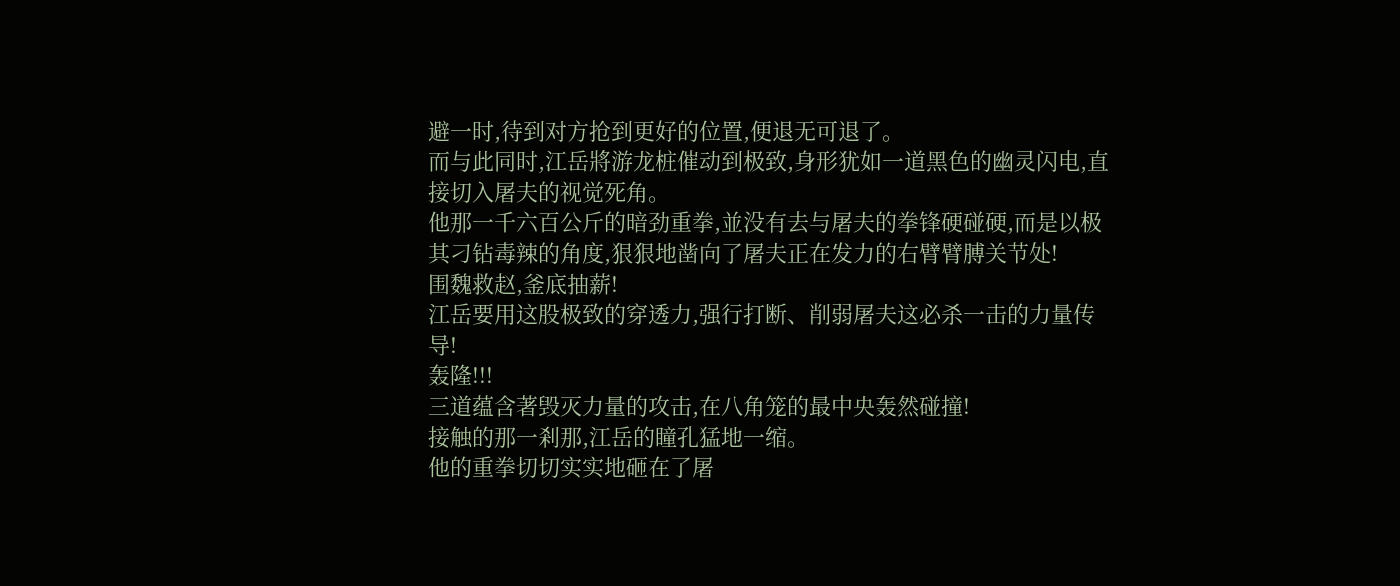避一时,待到对方抢到更好的位置,便退无可退了。
而与此同时,江岳將游龙桩催动到极致,身形犹如一道黑色的幽灵闪电,直接切入屠夫的视觉死角。
他那一千六百公斤的暗劲重拳,並没有去与屠夫的拳锋硬碰硬,而是以极其刁钻毒辣的角度,狠狠地凿向了屠夫正在发力的右臂臂膊关节处!
围魏救赵,釜底抽薪!
江岳要用这股极致的穿透力,强行打断、削弱屠夫这必杀一击的力量传导!
轰隆!!!
三道蕴含著毁灭力量的攻击,在八角笼的最中央轰然碰撞!
接触的那一剎那,江岳的瞳孔猛地一缩。
他的重拳切切实实地砸在了屠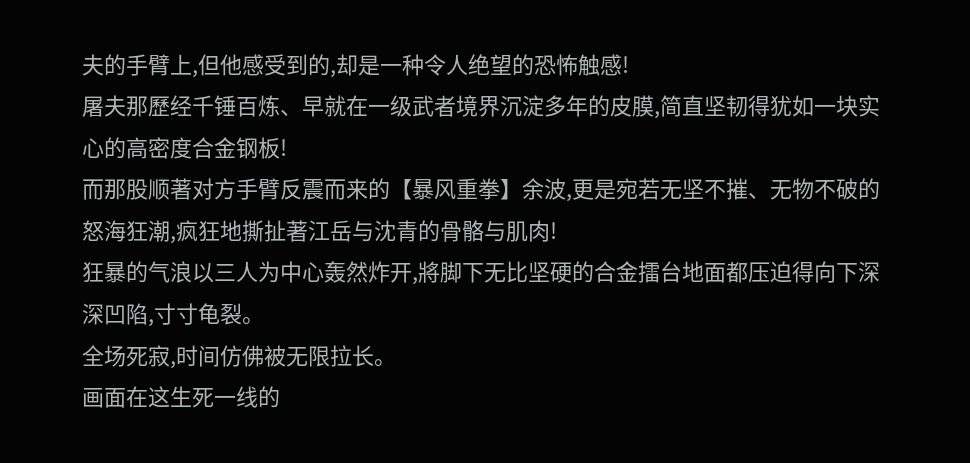夫的手臂上,但他感受到的,却是一种令人绝望的恐怖触感!
屠夫那歷经千锤百炼、早就在一级武者境界沉淀多年的皮膜,简直坚韧得犹如一块实心的高密度合金钢板!
而那股顺著对方手臂反震而来的【暴风重拳】余波,更是宛若无坚不摧、无物不破的怒海狂潮,疯狂地撕扯著江岳与沈青的骨骼与肌肉!
狂暴的气浪以三人为中心轰然炸开,將脚下无比坚硬的合金擂台地面都压迫得向下深深凹陷,寸寸龟裂。
全场死寂,时间仿佛被无限拉长。
画面在这生死一线的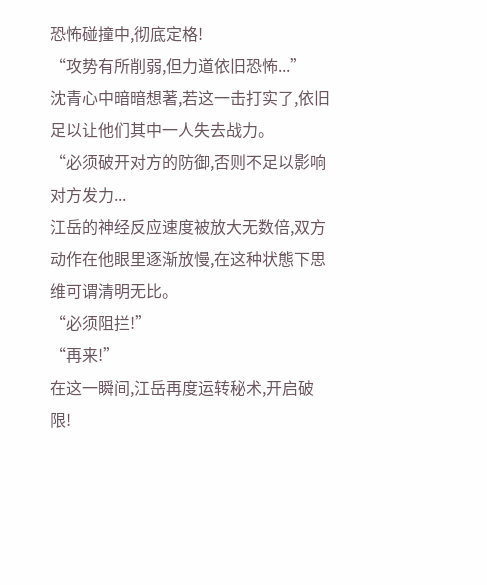恐怖碰撞中,彻底定格!
“攻势有所削弱,但力道依旧恐怖...”
沈青心中暗暗想著,若这一击打实了,依旧足以让他们其中一人失去战力。
“必须破开对方的防御,否则不足以影响对方发力...
江岳的神经反应速度被放大无数倍,双方动作在他眼里逐渐放慢,在这种状態下思维可谓清明无比。
“必须阻拦!”
“再来!”
在这一瞬间,江岳再度运转秘术,开启破限!